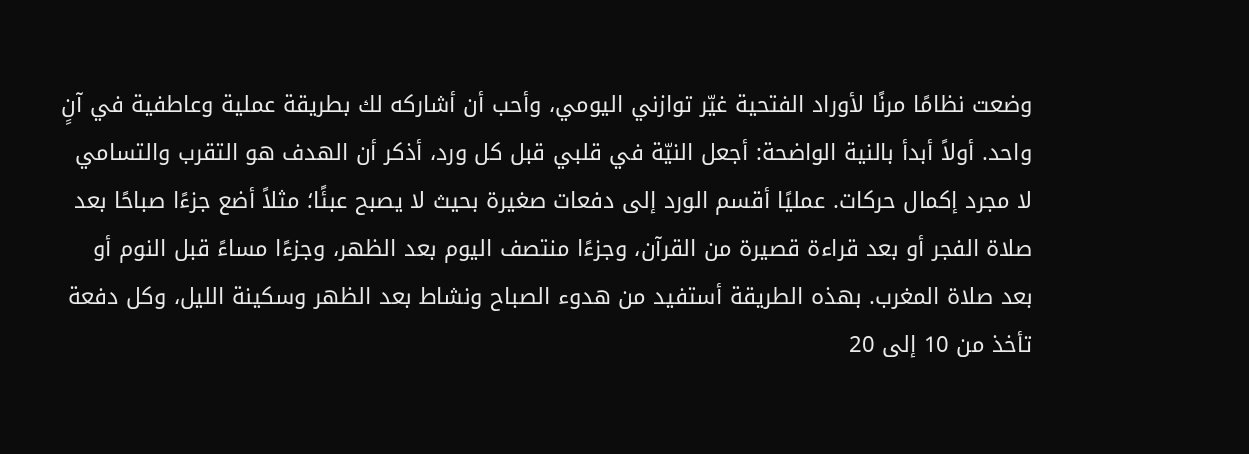وضعت نظامًا مرنًا لأوراد الفتحية غيّر توازني اليومي، وأحب أن أشاركه لك بطريقة عملية وعاطفية في آنٍ واحد. أولاً أبدأ بالنية الواضحة: أجعل النيّة في قلبي قبل كل ورد، أذكر أن الهدف هو التقرب والتسامي لا مجرد إكمال حركات. عمليًا أقسم الورد إلى دفعات صغيرة بحيث لا يصبح عبئًا؛ مثلاً أضع جزءًا صباحًا بعد صلاة الفجر أو بعد قراءة قصيرة من القرآن، وجزءًا منتصف اليوم بعد الظهر، وجزءًا مساءً قبل النوم أو بعد صلاة المغرب. بهذه الطريقة أستفيد من هدوء الصباح ونشاط بعد الظهر وسكينة الليل، وكل دفعة تأخذ من 10 إلى 20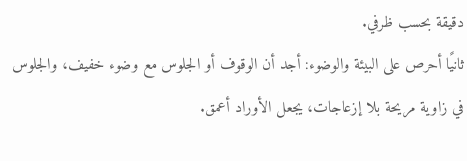دقيقة بحسب ظرفي.
ثانيًا أحرص على البيئة والوضوء: أجد أن الوقوف أو الجلوس مع وضوء خفيف، والجلوس في زاوية مريحة بلا إزعاجات، يجعل الأوراد أعمق.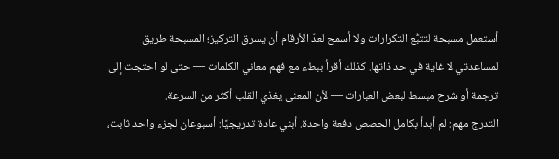أستعمل مسبحة لتتبُّع التكرارات ولا أسمح لعدّ الأرقام أن يسرق التركيز؛ المسبحة طريق لمساعدتي لا غاية في حد ذاتها. كذلك أقرأ ببطء مع فهم معاني الكلمات — حتى لو احتجت إلى ترجمة أو شرح مبسط لبعض العبارات — لأن المعنى يغذي القلب أكثر من السرعة.
التدرج مهم: لم أبدأ بكامل الحصص دفعة واحدة. أبني عادة تدريجيًا: أسبوعان لجزء واحد ثابت،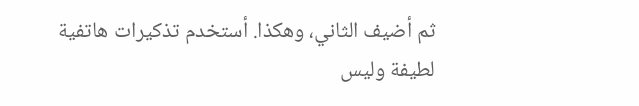ثم أضيف الثاني، وهكذا. أستخدم تذكيرات هاتفية لطيفة وليس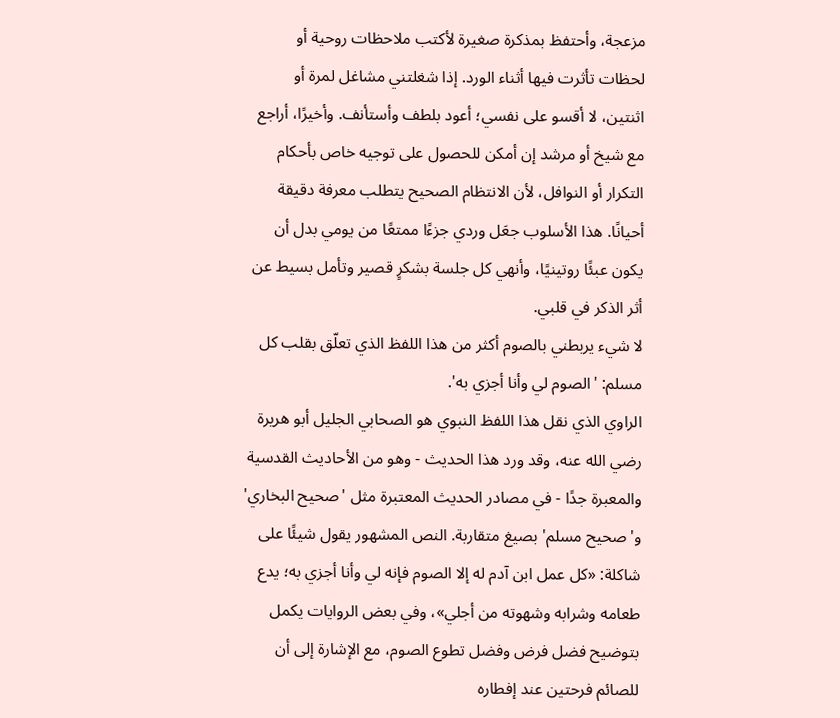مزعجة، وأحتفظ بمذكرة صغيرة لأكتب ملاحظات روحية أو لحظات تأثرت فيها أثناء الورد. إذا شغلتني مشاغل لمرة أو اثنتين، لا أقسو على نفسي؛ أعود بلطف وأستأنف. وأخيرًا، أراجع مع شيخ أو مرشد إن أمكن للحصول على توجيه خاص بأحكام التكرار أو النوافل، لأن الانتظام الصحيح يتطلب معرفة دقيقة أحيانًا. هذا الأسلوب جعَل وردي جزءًا ممتعًا من يومي بدل أن يكون عبئًا روتينيًا، وأنهي كل جلسة بشكرٍ قصير وتأمل بسيط عن أثر الذكر في قلبي.
لا شيء يربطني بالصوم أكثر من هذا اللفظ الذي تعلّق بقلب كل مسلم: 'الصوم لي وأنا أجزي به'.
الراوي الذي نقل هذا اللفظ النبوي هو الصحابي الجليل أبو هريرة رضي الله عنه، وقد ورد هذا الحديث - وهو من الأحاديث القدسية والمعبرة جدًا - في مصادر الحديث المعتبرة مثل 'صحيح البخاري' و'صحيح مسلم' بصيغ متقاربة. النص المشهور يقول شيئًا على شاكلة: «كل عمل ابن آدم له إلا الصوم فإنه لي وأنا أجزي به؛ يدع طعامه وشرابه وشهوته من أجلي»، وفي بعض الروايات يكمل بتوضيح فضل فرض وفضل تطوع الصوم، مع الإشارة إلى أن للصائم فرحتين عند إفطاره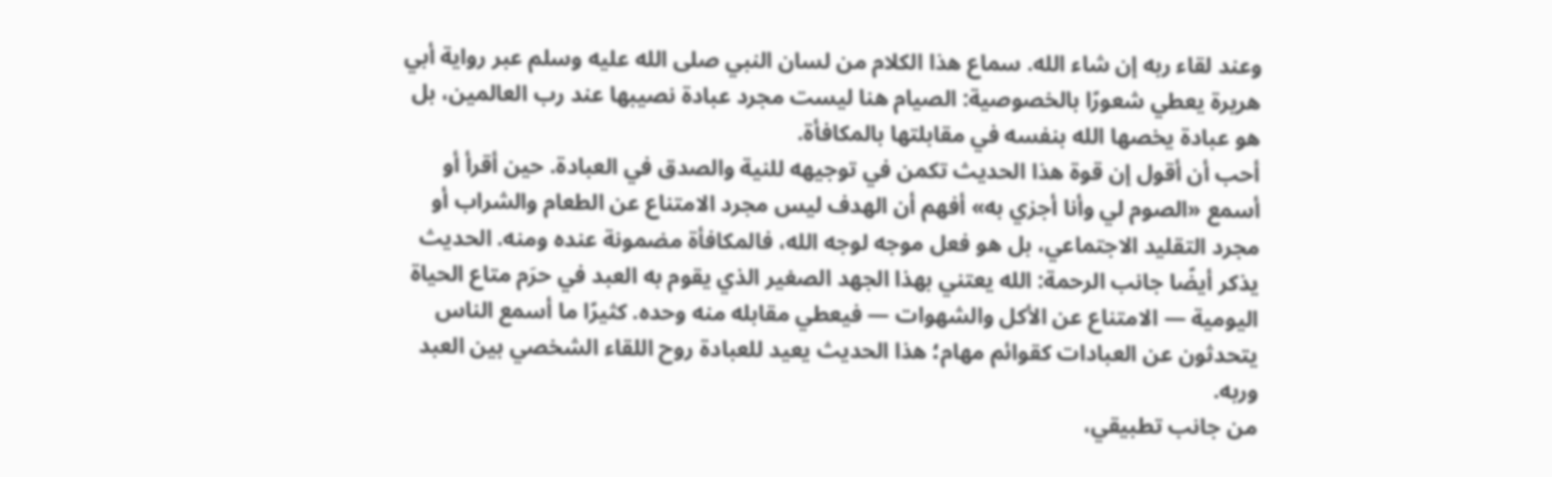وعند لقاء ربه إن شاء الله. سماع هذا الكلام من لسان النبي صلى الله عليه وسلم عبر رواية أبي هريرة يعطي شعورًا بالخصوصية: الصيام هنا ليست مجرد عبادة نصيبها عند رب العالمين، بل هو عبادة يخصها الله بنفسه في مقابلتها بالمكافأة.
أحب أن أقول إن قوة هذا الحديث تكمن في توجيهه للنية والصدق في العبادة. حين أقرأ أو أسمع «الصوم لي وأنا أجزي به» أفهم أن الهدف ليس مجرد الامتناع عن الطعام والشراب أو مجرد التقليد الاجتماعي، بل هو فعل موجه لوجه الله، فالمكافأة مضمونة عنده ومنه. الحديث يذكر أيضًا جانب الرحمة: الله يعتني بهذا الجهد الصغير الذي يقوم به العبد في حرَم متاع الحياة اليومية — الامتناع عن الأكل والشهوات — فيعطي مقابله منه وحده. كثيرًا ما أسمع الناس يتحدثون عن العبادات كقوائم مهام؛ هذا الحديث يعيد للعبادة روح اللقاء الشخصي بين العبد وربه.
من جانب تطبيقي،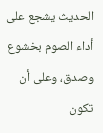الحديث يشجع على أداء الصوم بخشوع وصدق، وعلى أن تكون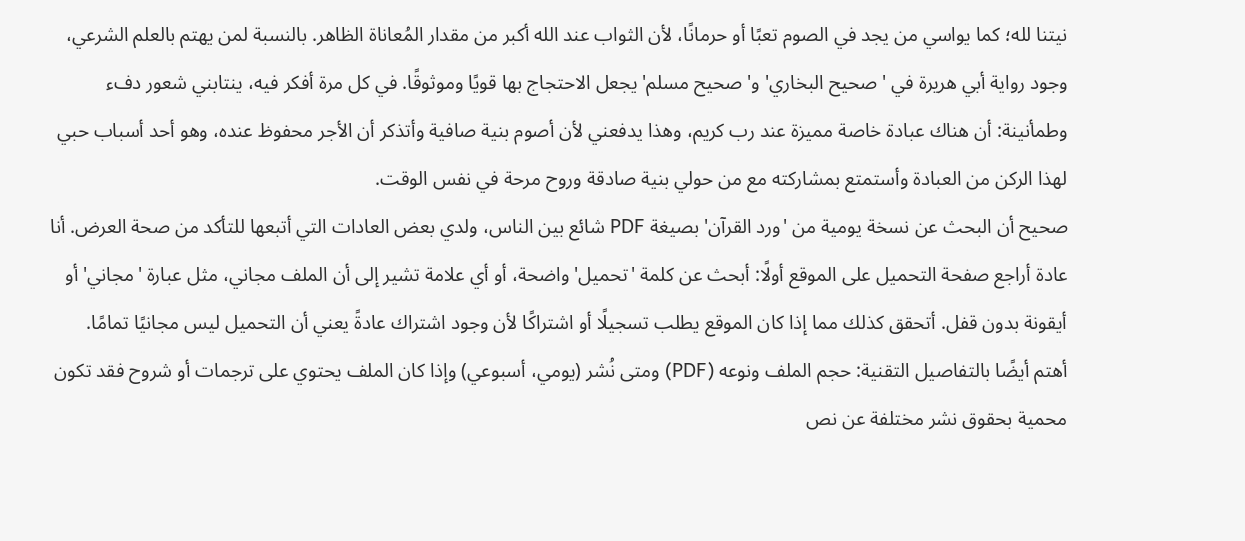نيتنا لله؛ كما يواسي من يجد في الصوم تعبًا أو حرمانًا، لأن الثواب عند الله أكبر من مقدار المُعاناة الظاهر. بالنسبة لمن يهتم بالعلم الشرعي، وجود رواية أبي هريرة في 'صحيح البخاري' و'صحيح مسلم' يجعل الاحتجاج بها قويًا وموثوقًا. في كل مرة أفكر فيه، ينتابني شعور دفء وطمأنينة: أن هناك عبادة خاصة مميزة عند رب كريم، وهذا يدفعني لأن أصوم بنية صافية وأتذكر أن الأجر محفوظ عنده، وهو أحد أسباب حبي لهذا الركن من العبادة وأستمتع بمشاركته مع من حولي بنية صادقة وروح مرحة في نفس الوقت.
صحيح أن البحث عن نسخة يومية من 'ورد القرآن' بصيغة PDF شائع بين الناس، ولدي بعض العادات التي أتبعها للتأكد من صحة العرض. أنا عادة أراجع صفحة التحميل على الموقع أولًا: أبحث عن كلمة 'تحميل' واضحة، أو أي علامة تشير إلى أن الملف مجاني، مثل عبارة 'مجاني' أو أيقونة بدون قفل. أتحقق كذلك مما إذا كان الموقع يطلب تسجيلًا أو اشتراكًا لأن وجود اشتراك عادةً يعني أن التحميل ليس مجانيًا تمامًا.
أهتم أيضًا بالتفاصيل التقنية: حجم الملف ونوعه (PDF) ومتى نُشر (يومي، أسبوعي) وإذا كان الملف يحتوي على ترجمات أو شروح فقد تكون محمية بحقوق نشر مختلفة عن نص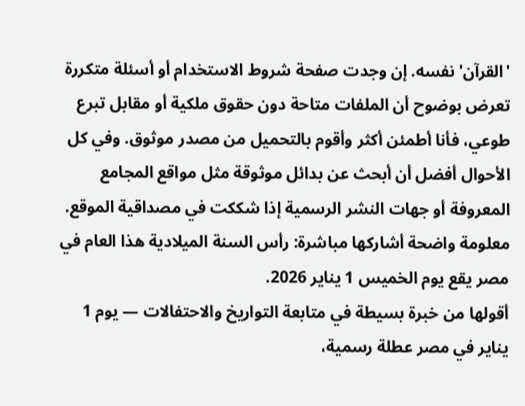'القرآن' نفسه. إن وجدت صفحة شروط الاستخدام أو أسئلة متكررة تعرض بوضوح أن الملفات متاحة دون حقوق ملكية أو مقابل تبرع طوعي، فأنا أطمئن أكثر وأقوم بالتحميل من مصدر موثوق. وفي كل الأحوال أفضل أن أبحث عن بدائل موثوقة مثل مواقع المجامع المعروفة أو جهات النشر الرسمية إذا شككت في مصداقية الموقع.
معلومة واضحة أشاركها مباشرة: رأس السنة الميلادية هذا العام في مصر يقع يوم الخميس 1 يناير 2026.
أقولها من خبرة بسيطة في متابعة التواريخ والاحتفالات — يوم 1 يناير في مصر عطلة رسمية،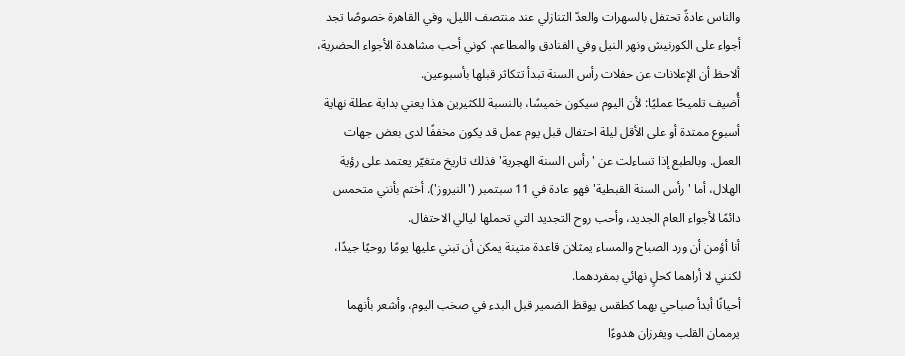والناس عادةً تحتفل بالسهرات والعدّ التنازلي عند منتصف الليل، وفي القاهرة خصوصًا تجد أجواء على الكورنيش ونهر النيل وفي الفنادق والمطاعم. كوني أحب مشاهدة الأجواء الحضرية، ألاحظ أن الإعلانات عن حفلات رأس السنة تبدأ تتكاثر قبلها بأسبوعين.
أُضيف تلميحًا عمليًا: لأن اليوم سيكون خميسًا، بالنسبة للكثيرين هذا يعني بداية عطلة نهاية أسبوع ممتدة أو على الأقل ليلة احتفال قبل يوم عمل قد يكون مخففًا لدى بعض جهات العمل. وبالطبع إذا تساءلت عن 'رأس السنة الهجرية' فذلك تاريخ متغيّر يعتمد على رؤية الهلال، أما 'رأس السنة القبطية' فهو عادة في 11 سبتمبر ('النيروز'). أختم بأنني متحمس دائمًا لأجواء العام الجديد، وأحب روح التجديد التي تحملها ليالي الاحتفال.
أنا أؤمن أن ورد الصباح والمساء يمثلان قاعدة متينة يمكن أن تبني عليها يومًا روحيًا جيدًا، لكنني لا أراهما كحلٍ نهائي بمفردهما.
أحيانًا أبدأ صباحي بهما كطقس يوقظ الضمير قبل البدء في صخب اليوم، وأشعر بأنهما يرممان القلب ويفرزان هدوءًا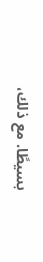بسيطًا. مع ذلك،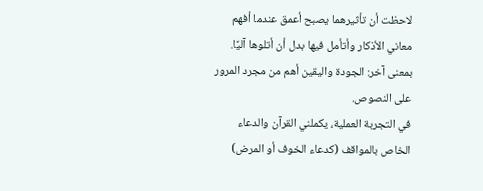لاحظت أن تأثيرهما يصبح أعمق عندما أفهم معاني الأذكار وأتأمل فيها بدل أن أتلوها آليًا. بمعنى آخر: الجودة واليقين أهم من مجرد المرور على النصوص.
في التجربة العملية، يكملني القرآن والدعاء الخاص بالمواقف (كدعاء الخوف أو المرض)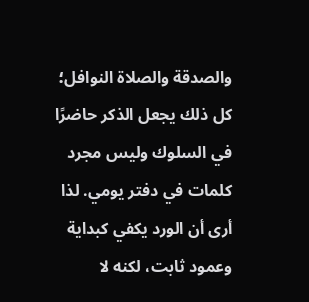والصدقة والصلاة النوافل؛ كل ذلك يجعل الذكر حاضرًا في السلوك وليس مجرد كلمات في دفتر يومي. لذا أرى أن الورد يكفي كبداية وعمود ثابت، لكنه لا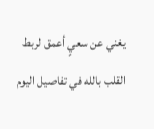يغني عن سعيٍ أعمق لربط القلب بالله في تفاصيل اليوم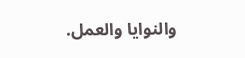والنوايا والعمل.